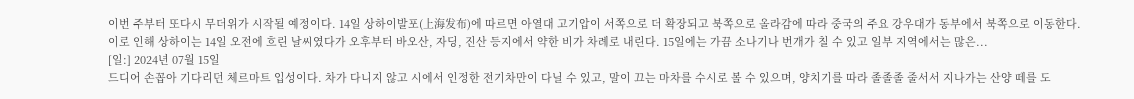이번 주부터 또다시 무더위가 시작될 예정이다. 14일 상하이발포(上海发布)에 따르면 아열대 고기압이 서쪽으로 더 확장되고 북쪽으로 올라감에 따라 중국의 주요 강우대가 동부에서 북쪽으로 이동한다. 이로 인해 상하이는 14일 오전에 흐린 날씨였다가 오후부터 바오산, 자딩, 진산 등지에서 약한 비가 차례로 내린다. 15일에는 가끔 소나기나 번개가 칠 수 있고 일부 지역에서는 많은...
[일:] 2024년 07월 15일
드디어 손꼽아 기다리던 체르마트 입성이다. 차가 다니지 않고 시에서 인정한 전기차만이 다닐 수 있고, 말이 끄는 마차를 수시로 볼 수 있으며, 양치기를 따라 졸졸졸 줄서서 지나가는 산양 떼를 도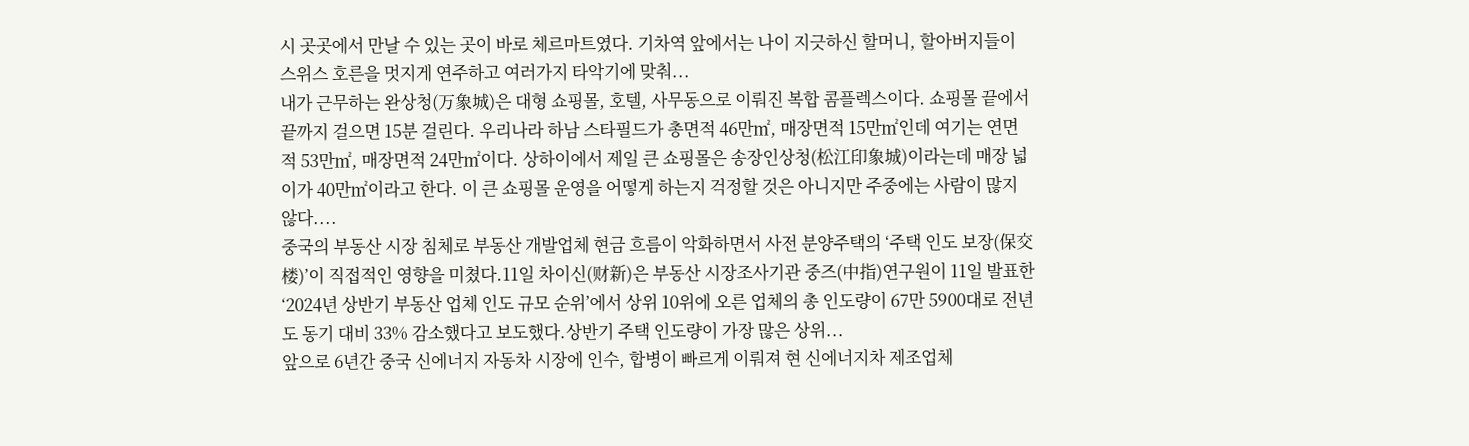시 곳곳에서 만날 수 있는 곳이 바로 체르마트였다. 기차역 앞에서는 나이 지긋하신 할머니, 할아버지들이 스위스 호른을 멋지게 연주하고 여러가지 타악기에 맞춰...
내가 근무하는 완상청(万象城)은 대형 쇼핑몰, 호텔, 사무동으로 이뤄진 복합 콤플렉스이다. 쇼핑몰 끝에서 끝까지 걸으면 15분 걸린다. 우리나라 하남 스타필드가 총면적 46만㎡, 매장면적 15만㎡인데 여기는 연면적 53만㎡, 매장면적 24만㎡이다. 상하이에서 제일 큰 쇼핑몰은 송장인상청(松江印象城)이라는데 매장 넓이가 40만㎡이라고 한다. 이 큰 쇼핑몰 운영을 어떻게 하는지 걱정할 것은 아니지만 주중에는 사람이 많지 않다....
중국의 부동산 시장 침체로 부동산 개발업체 현금 흐름이 악화하면서 사전 분양주택의 ‘주택 인도 보장(保交楼)’이 직접적인 영향을 미쳤다.11일 차이신(财新)은 부동산 시장조사기관 중즈(中指)연구원이 11일 발표한 ‘2024년 상반기 부동산 업체 인도 규모 순위’에서 상위 10위에 오른 업체의 총 인도량이 67만 5900대로 전년도 동기 대비 33% 감소했다고 보도했다.상반기 주택 인도량이 가장 많은 상위...
앞으로 6년간 중국 신에너지 자동차 시장에 인수, 합병이 빠르게 이뤄져 현 신에너지차 제조업체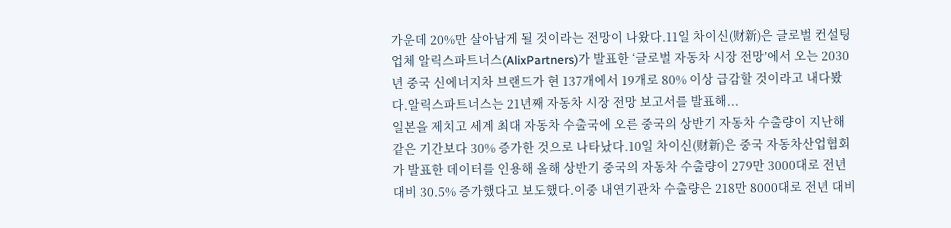가운데 20%만 살아남게 될 것이라는 전망이 나왔다.11일 차이신(财新)은 글로벌 컨설팅 업체 알릭스파트너스(AlixPartners)가 발표한 ‘글로벌 자동차 시장 전망’에서 오는 2030년 중국 신에너지차 브랜드가 현 137개에서 19개로 80% 이상 급감할 것이라고 내다봤다.알릭스파트너스는 21년째 자동차 시장 전망 보고서를 발표해...
일본을 제치고 세계 최대 자동차 수출국에 오른 중국의 상반기 자동차 수출량이 지난해 같은 기간보다 30% 증가한 것으로 나타났다.10일 차이신(财新)은 중국 자동차산업협회가 발표한 데이터를 인용해 올해 상반기 중국의 자동차 수출량이 279만 3000대로 전년 대비 30.5% 증가했다고 보도했다.이중 내연기관차 수출량은 218만 8000대로 전년 대비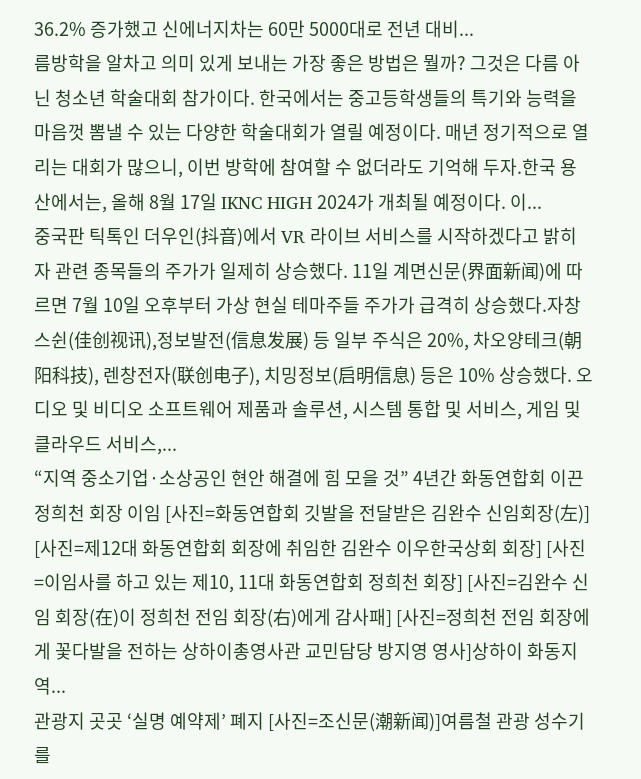36.2% 증가했고 신에너지차는 60만 5000대로 전년 대비...
름방학을 알차고 의미 있게 보내는 가장 좋은 방법은 뭘까? 그것은 다름 아닌 청소년 학술대회 참가이다. 한국에서는 중고등학생들의 특기와 능력을 마음껏 뽐낼 수 있는 다양한 학술대회가 열릴 예정이다. 매년 정기적으로 열리는 대회가 많으니, 이번 방학에 참여할 수 없더라도 기억해 두자.한국 용산에서는, 올해 8월 17일 IKNC HIGH 2024가 개최될 예정이다. 이...
중국판 틱톡인 더우인(抖音)에서 VR 라이브 서비스를 시작하겠다고 밝히자 관련 종목들의 주가가 일제히 상승했다. 11일 계면신문(界面新闻)에 따르면 7월 10일 오후부터 가상 현실 테마주들 주가가 급격히 상승했다.자창스쉰(佳创视讯),정보발전(信息发展) 등 일부 주식은 20%, 차오양테크(朝阳科技), 렌창전자(联创电子), 치밍정보(启明信息) 등은 10% 상승했다. 오디오 및 비디오 소프트웨어 제품과 솔루션, 시스템 통합 및 서비스, 게임 및 클라우드 서비스,...
“지역 중소기업·소상공인 현안 해결에 힘 모을 것” 4년간 화동연합회 이끈 정희천 회장 이임 [사진=화동연합회 깃발을 전달받은 김완수 신임회장(左)] [사진=제12대 화동연합회 회장에 취임한 김완수 이우한국상회 회장] [사진=이임사를 하고 있는 제10, 11대 화동연합회 정희천 회장] [사진=김완수 신임 회장(在)이 정희천 전임 회장(右)에게 감사패] [사진=정희천 전임 회장에게 꽃다발을 전하는 상하이총영사관 교민담당 방지영 영사]상하이 화동지역...
관광지 곳곳 ‘실명 예약제’ 폐지 [사진=조신문(潮新闻)]여름철 관광 성수기를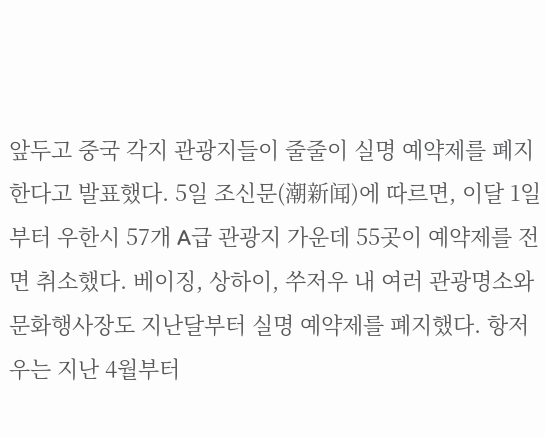앞두고 중국 각지 관광지들이 줄줄이 실명 예약제를 폐지한다고 발표했다. 5일 조신문(潮新闻)에 따르면, 이달 1일부터 우한시 57개 A급 관광지 가운데 55곳이 예약제를 전면 취소했다. 베이징, 상하이, 쑤저우 내 여러 관광명소와 문화행사장도 지난달부터 실명 예약제를 폐지했다. 항저우는 지난 4월부터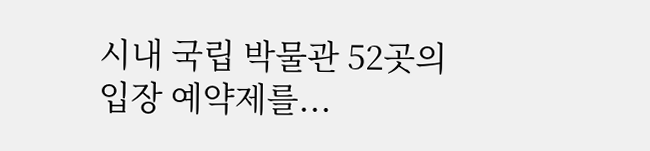시내 국립 박물관 52곳의 입장 예약제를...